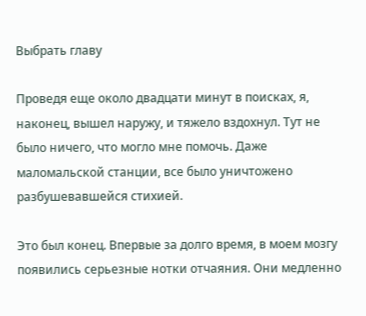Выбрать главу

Проведя еще около двадцати минут в поисках, я, наконец, вышел наружу, и тяжело вздохнул. Тут не было ничего, что могло мне помочь. Даже маломальской станции, все было уничтожено разбушевавшейся стихией.

Это был конец. Впервые за долго время, в моем мозгу появились серьезные нотки отчаяния. Они медленно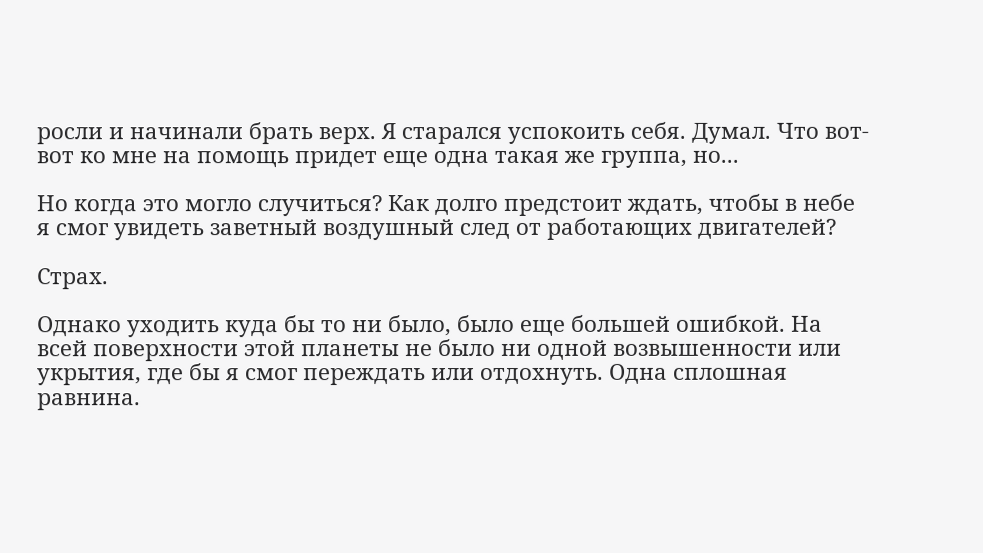росли и начинали брать верх. Я старался успокоить себя. Думал. Что вот-вот ко мне на помощь придет еще одна такая же группа, но...

Но когда это могло случиться? Как долго предстоит ждать, чтобы в небе я смог увидеть заветный воздушный след от работающих двигателей?

Страх.

Однако уходить куда бы то ни было, было еще большей ошибкой. На всей поверхности этой планеты не было ни одной возвышенности или укрытия, где бы я смог переждать или отдохнуть. Одна сплошная равнина.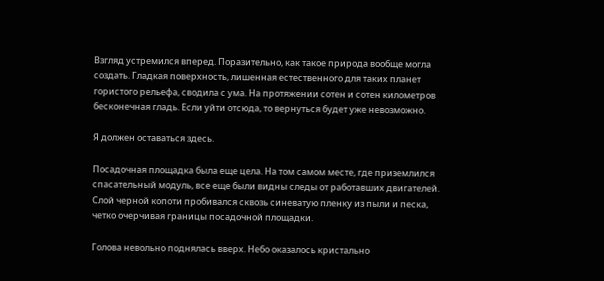Взгляд устремился вперед. Поразительно, как такое природа вообще могла создать. Гладкая поверхность, лишенная естественного для таких планет гористого рельефа, сводила с ума. На протяжении сотен и сотен километров бесконечная гладь. Если уйти отсюда, то вернуться будет уже невозможно.

Я должен оставаться здесь.

Посадочная площадка была еще цела. На том самом месте, где приземлился спасательный модуль, все еще были видны следы от работавших двигателей. Слой черной копоти пробивался сквозь синеватую пленку из пыли и песка, четко очерчивая границы посадочной площадки.

Голова невольно поднялась вверх. Небо оказалось кристально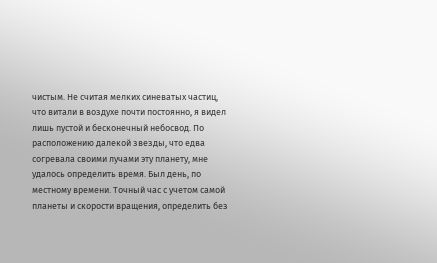чистым. Не считая мелких синеватых частиц, что витали в воздухе почти постоянно, я видел лишь пустой и бесконечный небосвод. По расположению далекой звезды, что едва согревала своими лучами эту планету, мне удалось определить время. Был день, по местному времени. Точный час с учетом самой планеты и скорости вращения, определить без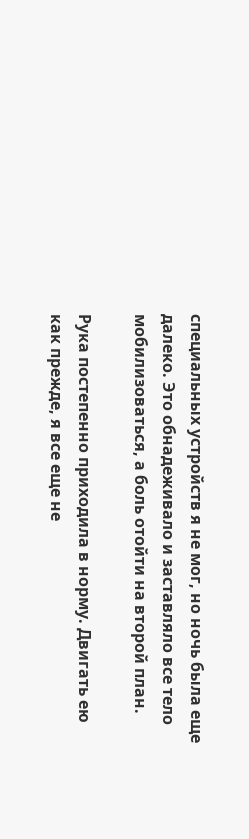специальных устройств я не мог, но ночь была еще далеко. Это обнадеживало и заставляло все тело мобилизоваться, а боль отойти на второй план.

Рука постепенно приходила в норму. Двигать ею как прежде, я все еще не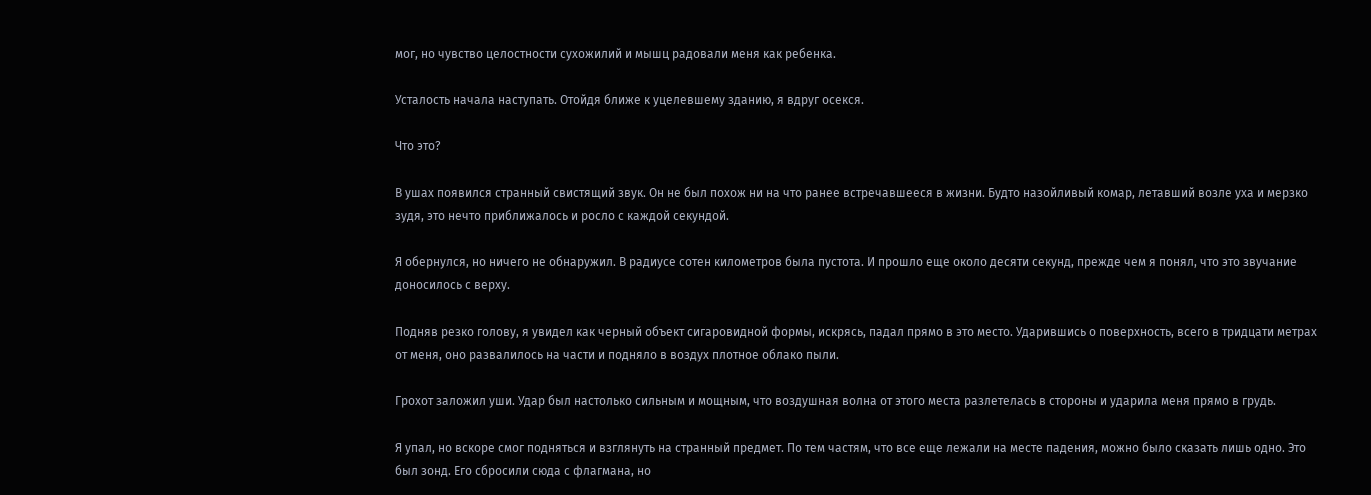мог, но чувство целостности сухожилий и мышц радовали меня как ребенка.

Усталость начала наступать. Отойдя ближе к уцелевшему зданию, я вдруг осекся.

Что это?

В ушах появился странный свистящий звук. Он не был похож ни на что ранее встречавшееся в жизни. Будто назойливый комар, летавший возле уха и мерзко зудя, это нечто приближалось и росло с каждой секундой.

Я обернулся, но ничего не обнаружил. В радиусе сотен километров была пустота. И прошло еще около десяти секунд, прежде чем я понял, что это звучание доносилось с верху.

Подняв резко голову, я увидел как черный объект сигаровидной формы, искрясь, падал прямо в это место. Ударившись о поверхность, всего в тридцати метрах от меня, оно развалилось на части и подняло в воздух плотное облако пыли.

Грохот заложил уши. Удар был настолько сильным и мощным, что воздушная волна от этого места разлетелась в стороны и ударила меня прямо в грудь.

Я упал, но вскоре смог подняться и взглянуть на странный предмет. По тем частям, что все еще лежали на месте падения, можно было сказать лишь одно. Это был зонд. Его сбросили сюда с флагмана, но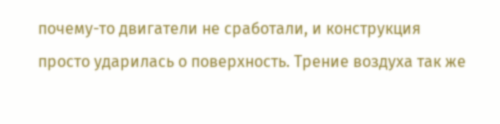почему-то двигатели не сработали, и конструкция просто ударилась о поверхность. Трение воздуха так же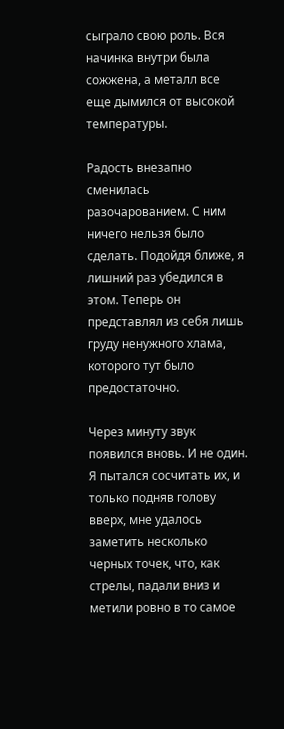сыграло свою роль. Вся начинка внутри была сожжена, а металл все еще дымился от высокой температуры.

Радость внезапно сменилась разочарованием. С ним ничего нельзя было сделать. Подойдя ближе, я лишний раз убедился в этом. Теперь он представлял из себя лишь груду ненужного хлама, которого тут было предостаточно.

Через минуту звук появился вновь. И не один. Я пытался сосчитать их, и только подняв голову вверх, мне удалось заметить несколько черных точек, что, как стрелы, падали вниз и метили ровно в то самое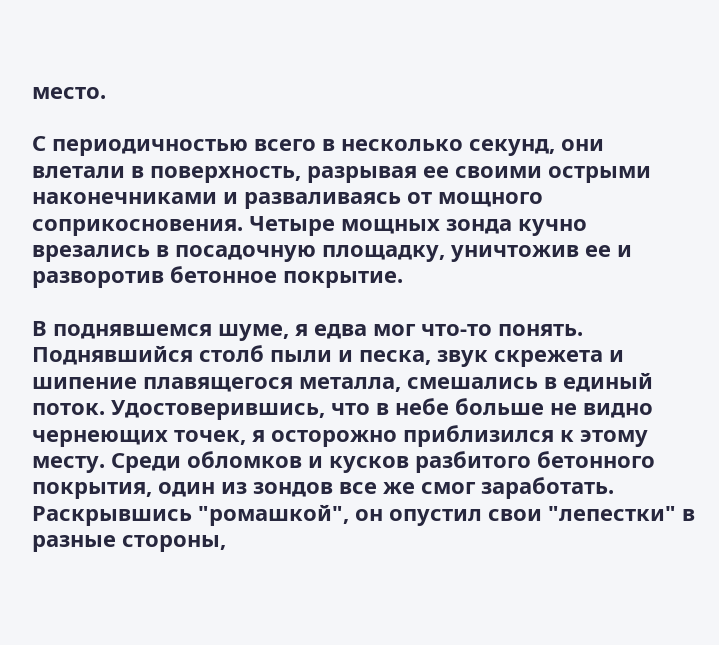место.

С периодичностью всего в несколько секунд, они влетали в поверхность, разрывая ее своими острыми наконечниками и разваливаясь от мощного соприкосновения. Четыре мощных зонда кучно врезались в посадочную площадку, уничтожив ее и разворотив бетонное покрытие.

В поднявшемся шуме, я едва мог что-то понять. Поднявшийся столб пыли и песка, звук скрежета и шипение плавящегося металла, смешались в единый поток. Удостоверившись, что в небе больше не видно чернеющих точек, я осторожно приблизился к этому месту. Среди обломков и кусков разбитого бетонного покрытия, один из зондов все же смог заработать. Раскрывшись "ромашкой", он опустил свои "лепестки" в разные стороны,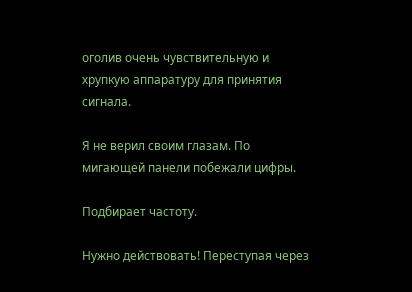оголив очень чувствительную и хрупкую аппаратуру для принятия сигнала.

Я не верил своим глазам. По мигающей панели побежали цифры.

Подбирает частоту.

Нужно действовать! Переступая через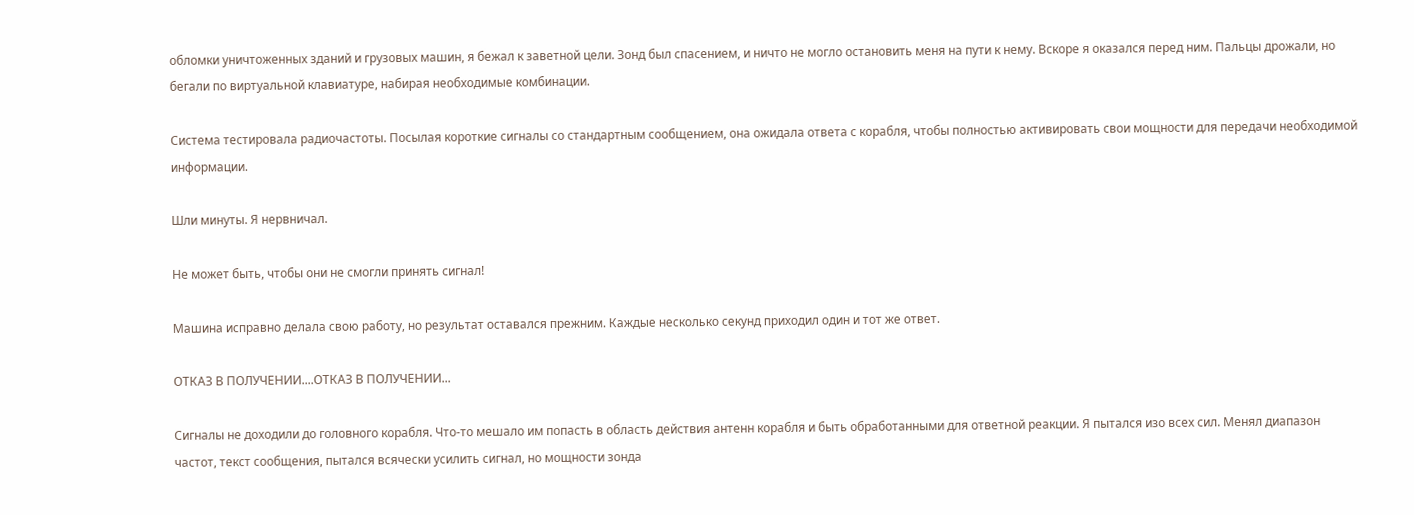обломки уничтоженных зданий и грузовых машин, я бежал к заветной цели. Зонд был спасением, и ничто не могло остановить меня на пути к нему. Вскоре я оказался перед ним. Пальцы дрожали, но бегали по виртуальной клавиатуре, набирая необходимые комбинации.

Система тестировала радиочастоты. Посылая короткие сигналы со стандартным сообщением, она ожидала ответа с корабля, чтобы полностью активировать свои мощности для передачи необходимой информации.

Шли минуты. Я нервничал.

Не может быть, чтобы они не смогли принять сигнал!

Машина исправно делала свою работу, но результат оставался прежним. Каждые несколько секунд приходил один и тот же ответ.

ОТКАЗ В ПОЛУЧЕНИИ....ОТКАЗ В ПОЛУЧЕНИИ...

Сигналы не доходили до головного корабля. Что-то мешало им попасть в область действия антенн корабля и быть обработанными для ответной реакции. Я пытался изо всех сил. Менял диапазон частот, текст сообщения, пытался всячески усилить сигнал, но мощности зонда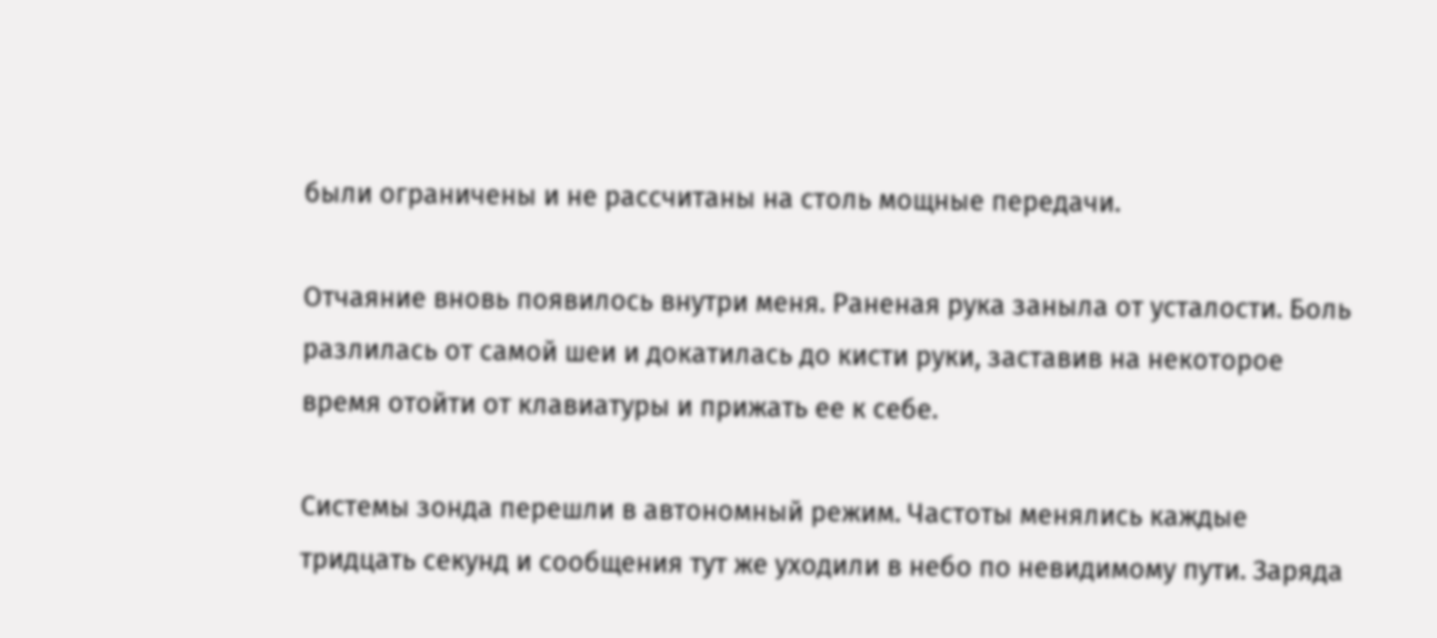были ограничены и не рассчитаны на столь мощные передачи.

Отчаяние вновь появилось внутри меня. Раненая рука заныла от усталости. Боль разлилась от самой шеи и докатилась до кисти руки, заставив на некоторое время отойти от клавиатуры и прижать ее к себе.

Системы зонда перешли в автономный режим. Частоты менялись каждые тридцать секунд и сообщения тут же уходили в небо по невидимому пути. Заряда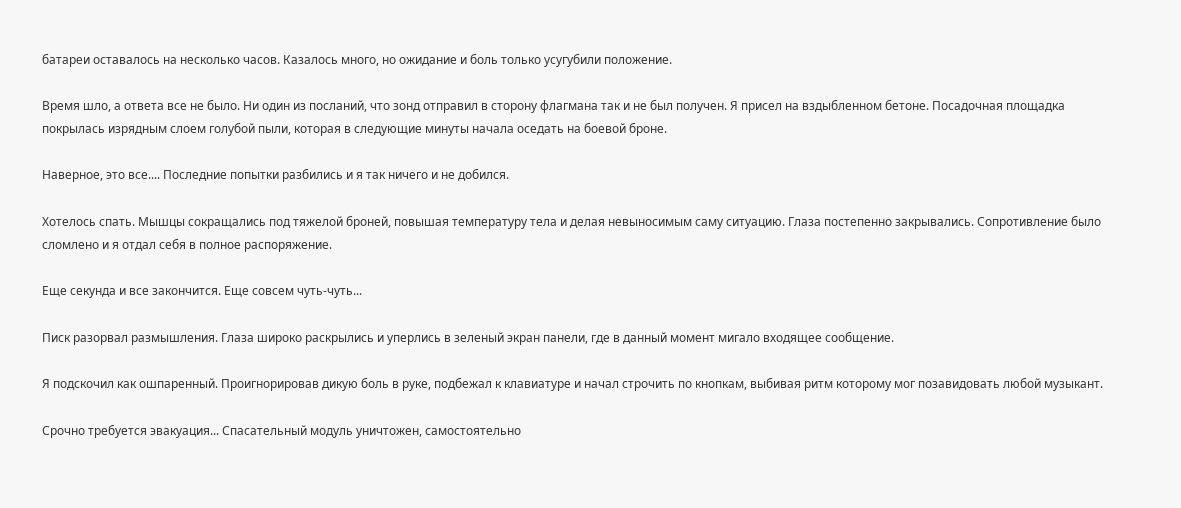батареи оставалось на несколько часов. Казалось много, но ожидание и боль только усугубили положение.

Время шло, а ответа все не было. Ни один из посланий, что зонд отправил в сторону флагмана так и не был получен. Я присел на вздыбленном бетоне. Посадочная площадка покрылась изрядным слоем голубой пыли, которая в следующие минуты начала оседать на боевой броне.

Наверное, это все.... Последние попытки разбились и я так ничего и не добился.

Хотелось спать. Мышцы сокращались под тяжелой броней, повышая температуру тела и делая невыносимым саму ситуацию. Глаза постепенно закрывались. Сопротивление было сломлено и я отдал себя в полное распоряжение.

Еще секунда и все закончится. Еще совсем чуть-чуть...

Писк разорвал размышления. Глаза широко раскрылись и уперлись в зеленый экран панели, где в данный момент мигало входящее сообщение.

Я подскочил как ошпаренный. Проигнорировав дикую боль в руке, подбежал к клавиатуре и начал строчить по кнопкам, выбивая ритм которому мог позавидовать любой музыкант.

Срочно требуется эвакуация... Спасательный модуль уничтожен, самостоятельно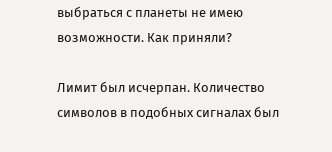выбраться с планеты не имею возможности. Как приняли?

Лимит был исчерпан. Количество символов в подобных сигналах был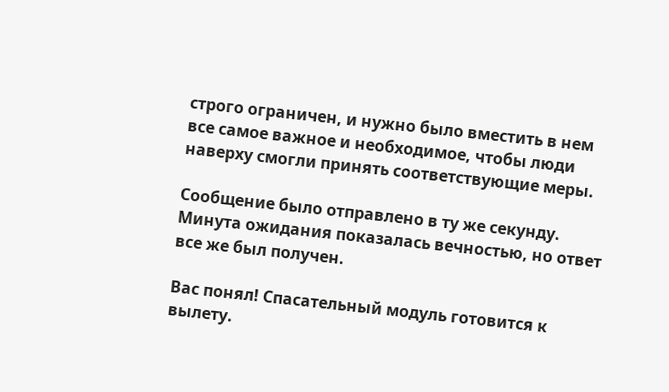строго ограничен, и нужно было вместить в нем все самое важное и необходимое, чтобы люди наверху смогли принять соответствующие меры.

Сообщение было отправлено в ту же секунду. Минута ожидания показалась вечностью, но ответ все же был получен.

Вас понял! Спасательный модуль готовится к вылету.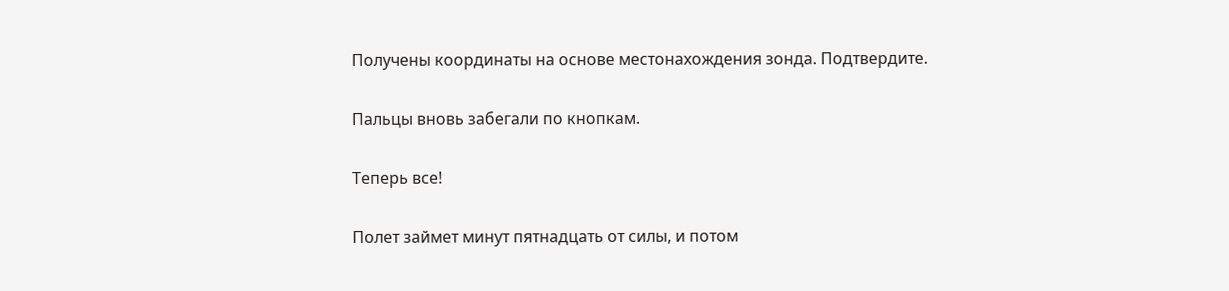Получены координаты на основе местонахождения зонда. Подтвердите.

Пальцы вновь забегали по кнопкам.

Теперь все!

Полет займет минут пятнадцать от силы, и потом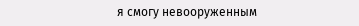я смогу невооруженным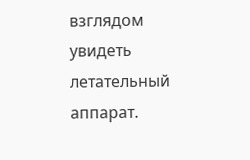взглядом увидеть летательный аппарат.